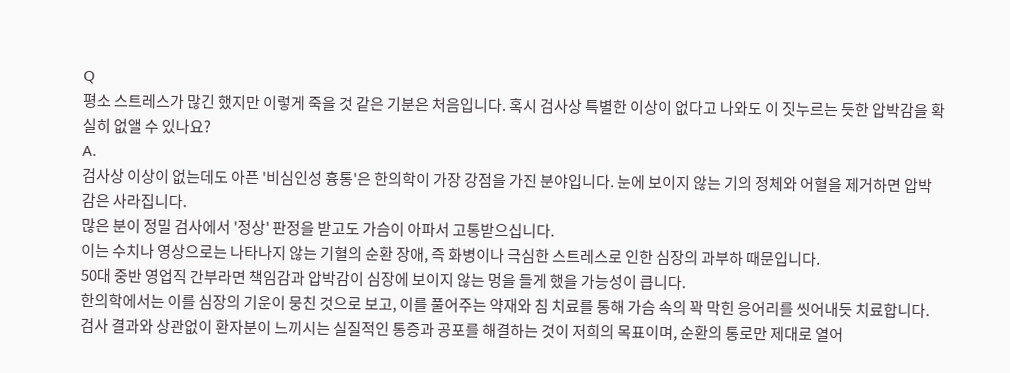Q
평소 스트레스가 많긴 했지만 이렇게 죽을 것 같은 기분은 처음입니다. 혹시 검사상 특별한 이상이 없다고 나와도 이 짓누르는 듯한 압박감을 확실히 없앨 수 있나요?
A.
검사상 이상이 없는데도 아픈 '비심인성 흉통'은 한의학이 가장 강점을 가진 분야입니다. 눈에 보이지 않는 기의 정체와 어혈을 제거하면 압박감은 사라집니다.
많은 분이 정밀 검사에서 '정상' 판정을 받고도 가슴이 아파서 고통받으십니다.
이는 수치나 영상으로는 나타나지 않는 기혈의 순환 장애, 즉 화병이나 극심한 스트레스로 인한 심장의 과부하 때문입니다.
50대 중반 영업직 간부라면 책임감과 압박감이 심장에 보이지 않는 멍을 들게 했을 가능성이 큽니다.
한의학에서는 이를 심장의 기운이 뭉친 것으로 보고, 이를 풀어주는 약재와 침 치료를 통해 가슴 속의 꽉 막힌 응어리를 씻어내듯 치료합니다.
검사 결과와 상관없이 환자분이 느끼시는 실질적인 통증과 공포를 해결하는 것이 저희의 목표이며, 순환의 통로만 제대로 열어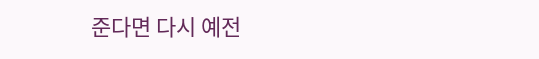준다면 다시 예전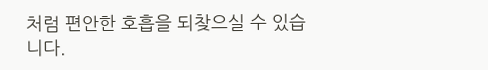처럼 편안한 호흡을 되찾으실 수 있습니다.